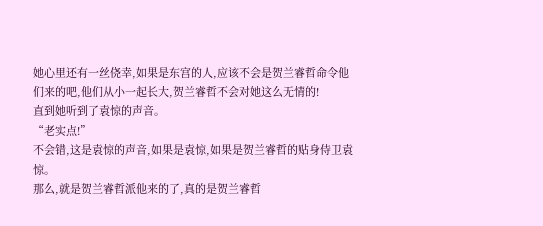她心里还有一丝侥幸,如果是东宫的人,应该不会是贺兰睿哲命令他们来的吧,他们从小一起长大,贺兰睿哲不会对她这么无情的!
直到她听到了袁惊的声音。
“老实点!”
不会错,这是袁惊的声音,如果是袁惊,如果是贺兰睿哲的贴身侍卫袁惊。
那么,就是贺兰睿哲派他来的了,真的是贺兰睿哲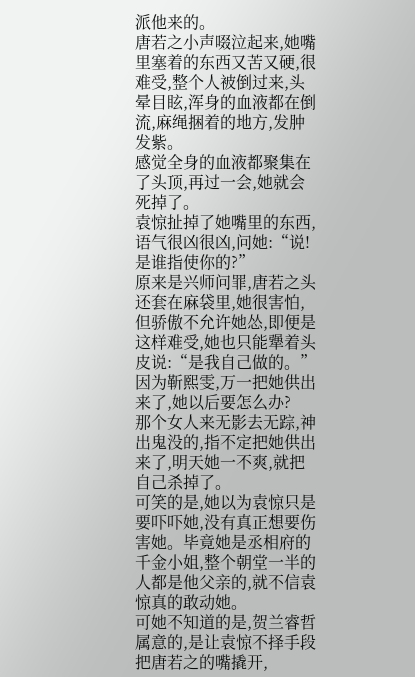派他来的。
唐若之小声啜泣起来,她嘴里塞着的东西又苦又硬,很难受,整个人被倒过来,头晕目眩,浑身的血液都在倒流,麻绳捆着的地方,发肿发紫。
感觉全身的血液都聚集在了头顶,再过一会,她就会死掉了。
袁惊扯掉了她嘴里的东西,语气很凶很凶,问她:“说!是谁指使你的?”
原来是兴师问罪,唐若之头还套在麻袋里,她很害怕,但骄傲不允许她怂,即便是这样难受,她也只能犟着头皮说:“是我自己做的。”
因为靳熙雯,万一把她供出来了,她以后要怎么办?
那个女人来无影去无踪,神出鬼没的,指不定把她供出来了,明天她一不爽,就把自己杀掉了。
可笑的是,她以为袁惊只是要吓吓她,没有真正想要伤害她。毕竟她是丞相府的千金小姐,整个朝堂一半的人都是他父亲的,就不信袁惊真的敢动她。
可她不知道的是,贺兰睿哲属意的,是让袁惊不择手段把唐若之的嘴撬开,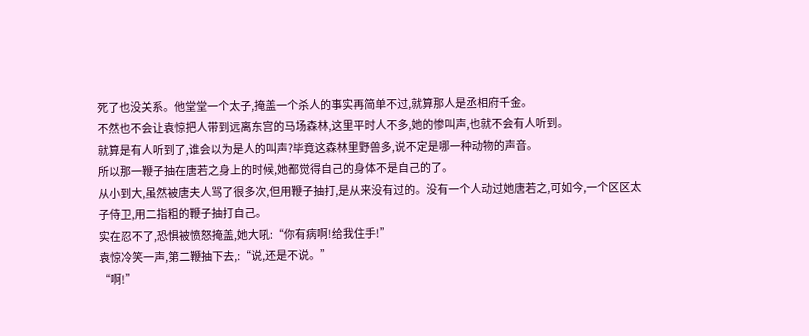死了也没关系。他堂堂一个太子,掩盖一个杀人的事实再简单不过,就算那人是丞相府千金。
不然也不会让袁惊把人带到远离东宫的马场森林,这里平时人不多,她的惨叫声,也就不会有人听到。
就算是有人听到了,谁会以为是人的叫声?毕竟这森林里野兽多,说不定是哪一种动物的声音。
所以那一鞭子抽在唐若之身上的时候,她都觉得自己的身体不是自己的了。
从小到大,虽然被唐夫人骂了很多次,但用鞭子抽打,是从来没有过的。没有一个人动过她唐若之,可如今,一个区区太子侍卫,用二指粗的鞭子抽打自己。
实在忍不了,恐惧被愤怒掩盖,她大吼:“你有病啊!给我住手!”
袁惊冷笑一声,第二鞭抽下去,:“说,还是不说。”
“啊!”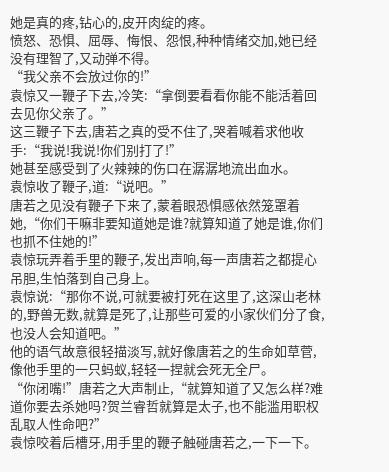她是真的疼,钻心的,皮开肉绽的疼。
愤怒、恐惧、屈辱、悔恨、怨恨,种种情绪交加,她已经没有理智了,又动弹不得。
“我父亲不会放过你的!”
袁惊又一鞭子下去,冷笑:“拿倒要看看你能不能活着回去见你父亲了。”
这三鞭子下去,唐若之真的受不住了,哭着喊着求他收手:“我说!我说!你们别打了!”
她甚至感受到了火辣辣的伤口在潺潺地流出血水。
袁惊收了鞭子,道:“说吧。”
唐若之见没有鞭子下来了,蒙着眼恐惧感依然笼罩着她,“你们干嘛非要知道她是谁?就算知道了她是谁,你们也抓不住她的!”
袁惊玩弄着手里的鞭子,发出声响,每一声唐若之都提心吊胆,生怕落到自己身上。
袁惊说:“那你不说,可就要被打死在这里了,这深山老林的,野兽无数,就算是死了,让那些可爱的小家伙们分了食,也没人会知道吧。”
他的语气故意很轻描淡写,就好像唐若之的生命如草菅,像他手里的一只蚂蚁,轻轻一捏就会死无全尸。
“你闭嘴!”唐若之大声制止,“就算知道了又怎么样?难道你要去杀她吗?贺兰睿哲就算是太子,也不能滥用职权乱取人性命吧?”
袁惊咬着后槽牙,用手里的鞭子触碰唐若之,一下一下。